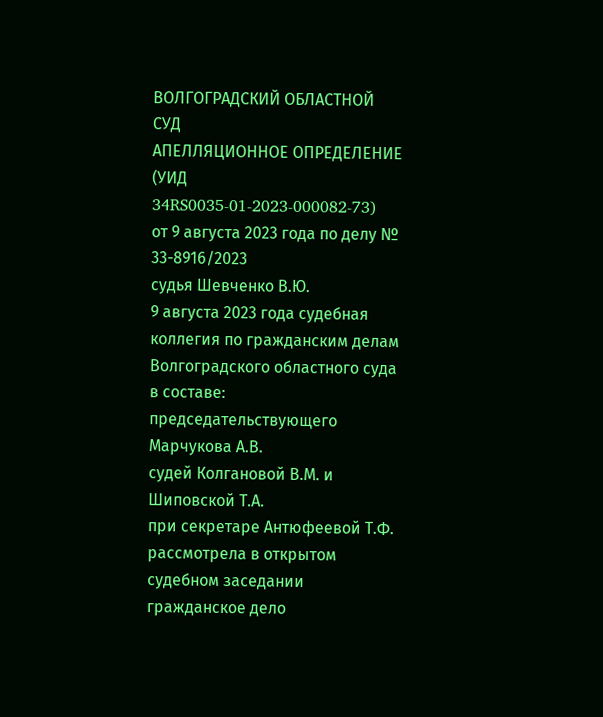ВОЛГОГРАДСКИЙ ОБЛАСТНОЙ СУД
АПЕЛЛЯЦИОННОЕ ОПРЕДЕЛЕНИЕ
(УИД 34RS0035-01-2023-000082-73)
от 9 августа 2023 года по делу № 33-8916/2023
судья Шевченко В.Ю.
9 августа 2023 года судебная коллегия по гражданским делам Волгоградского областного суда в составе:
председательствующего Марчукова А.В.
судей Колгановой В.М. и Шиповской Т.А.
при секретаре Антюфеевой Т.Ф.
рассмотрела в открытом судебном заседании гражданское дело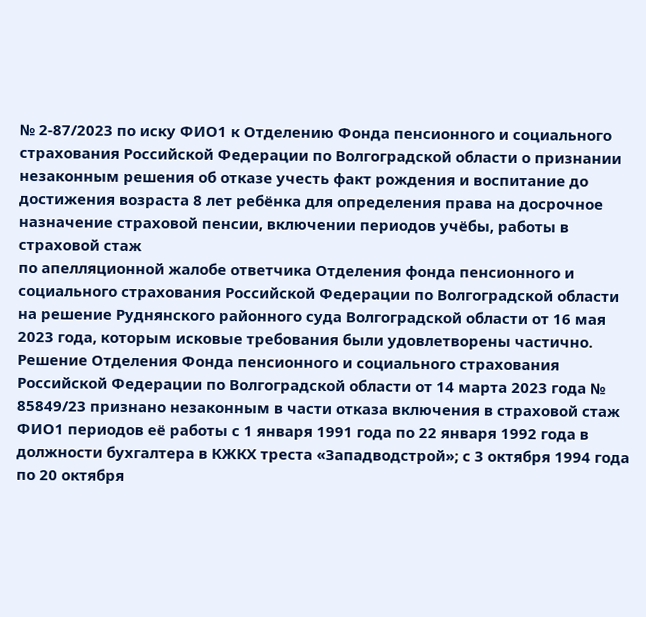№ 2-87/2023 по иску ФИО1 к Отделению Фонда пенсионного и социального страхования Российской Федерации по Волгоградской области о признании незаконным решения об отказе учесть факт рождения и воспитание до достижения возраста 8 лет ребёнка для определения права на досрочное назначение страховой пенсии, включении периодов учёбы, работы в страховой стаж
по апелляционной жалобе ответчика Отделения фонда пенсионного и социального страхования Российской Федерации по Волгоградской области на решение Руднянского районного суда Волгоградской области от 16 мая 2023 года, которым исковые требования были удовлетворены частично.
Решение Отделения Фонда пенсионного и социального страхования Российской Федерации по Волгоградской области от 14 марта 2023 года № 85849/23 признано незаконным в части отказа включения в страховой стаж ФИО1 периодов её работы с 1 января 1991 года по 22 января 1992 года в должности бухгалтера в КЖКХ треста «Западводстрой»; с 3 октября 1994 года по 20 октября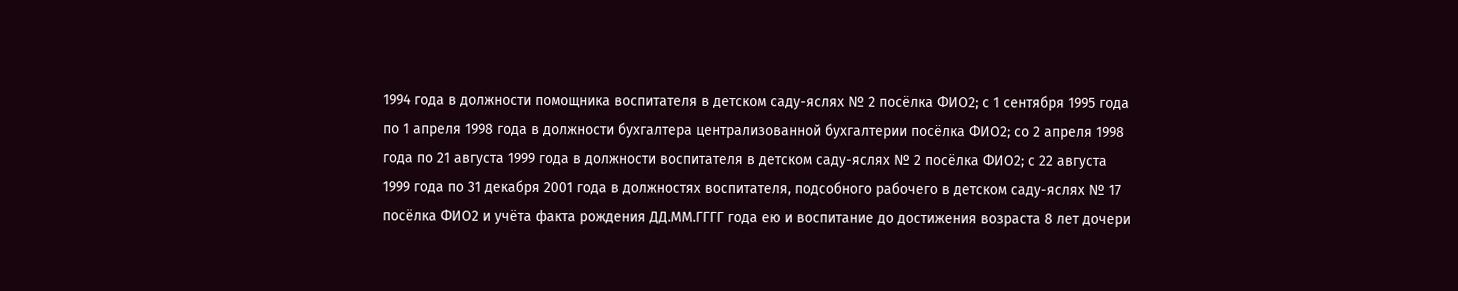1994 года в должности помощника воспитателя в детском саду-яслях № 2 посёлка ФИО2; с 1 сентября 1995 года по 1 апреля 1998 года в должности бухгалтера централизованной бухгалтерии посёлка ФИО2; со 2 апреля 1998 года по 21 августа 1999 года в должности воспитателя в детском саду-яслях № 2 посёлка ФИО2; с 22 августа 1999 года по 31 декабря 2001 года в должностях воспитателя, подсобного рабочего в детском саду-яслях № 17 посёлка ФИО2 и учёта факта рождения ДД.ММ.ГГГГ года ею и воспитание до достижения возраста 8 лет дочери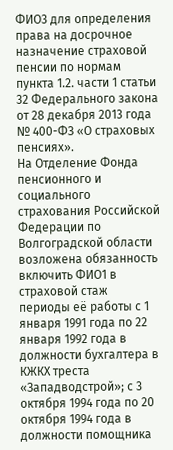ФИО3 для определения права на досрочное назначение страховой пенсии по нормам пункта 1.2. части 1 статьи 32 Федерального закона от 28 декабря 2013 года № 400-ФЗ «О страховых пенсиях».
На Отделение Фонда пенсионного и социального страхования Российской Федерации по Волгоградской области возложена обязанность включить ФИО1 в страховой стаж периоды её работы с 1 января 1991 года по 22 января 1992 года в должности бухгалтера в КЖКХ треста «Западводстрой»; с 3 октября 1994 года по 20 октября 1994 года в должности помощника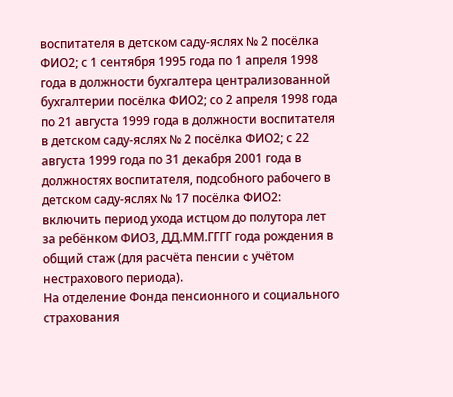воспитателя в детском саду-яслях № 2 посёлка ФИО2; с 1 сентября 1995 года по 1 апреля 1998 года в должности бухгалтера централизованной бухгалтерии посёлка ФИО2; со 2 апреля 1998 года по 21 августа 1999 года в должности воспитателя в детском саду-яслях № 2 посёлка ФИО2; с 22 августа 1999 года по 31 декабря 2001 года в должностях воспитателя, подсобного рабочего в детском саду-яслях № 17 посёлка ФИО2: включить период ухода истцом до полутора лет за ребёнком ФИО3, ДД.ММ.ГГГГ года рождения в общий стаж (для расчёта пенсии c учётом нестрахового периода).
На отделение Фонда пенсионного и социального страхования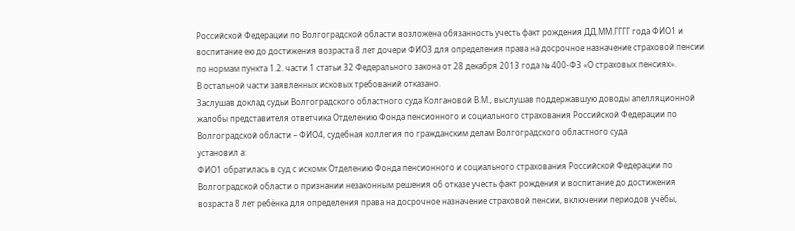Российской Федерации по Волгоградской области возложена обязанность учесть факт рождения ДД.ММ.ГГГГ года ФИО1 и воспитание ею до достижения возраста 8 лет дочери ФИО3 для определения права на досрочное назначение страховой пенсии по нормам пункта 1.2. части 1 статьи 32 Федерального закона от 28 декабря 2013 года № 400-ФЗ «О страховых пенсиях».
В остальной части заявленных исковых требований отказано.
Заслушав доклад судьи Волгоградского областного суда Колгановой В.М., выслушав поддержавшую доводы апелляционной жалобы представителя ответчика Отделению Фонда пенсионного и социального страхования Российской Федерации по Волгоградской области – ФИО4, судебная коллегия по гражданским делам Волгоградского областного суда
установил а:
ФИО1 обратилась в суд с искомк Отделению Фонда пенсионного и социального страхования Российской Федерации по Волгоградской области о признании незаконным решения об отказе учесть факт рождения и воспитание до достижения возраста 8 лет ребёнка для определения права на досрочное назначение страховой пенсии, включении периодов учёбы,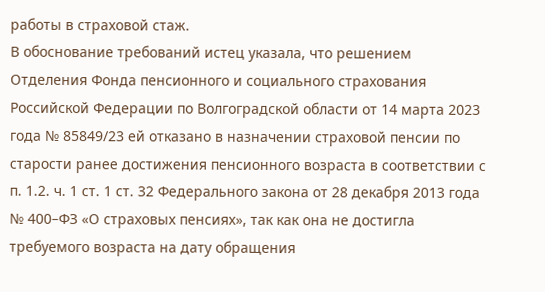работы в страховой стаж.
В обоснование требований истец указала, что решением Отделения Фонда пенсионного и социального страхования Российской Федерации по Волгоградской области от 14 марта 2023 года № 85849/23 ей отказано в назначении страховой пенсии по старости ранее достижения пенсионного возраста в соответствии с п. 1.2. ч. 1 ст. 1 ст. 32 Федерального закона от 28 декабря 2013 года № 400–ФЗ «О страховых пенсиях», так как она не достигла требуемого возраста на дату обращения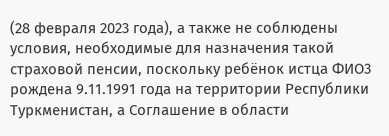(28 февраля 2023 года), а также не соблюдены условия, необходимые для назначения такой страховой пенсии, поскольку ребёнок истца ФИО3 рождена 9.11.1991 года на территории Республики Туркменистан, а Соглашение в области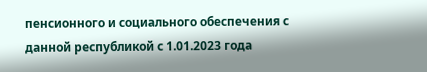пенсионного и социального обеспечения с данной республикой с 1.01.2023 года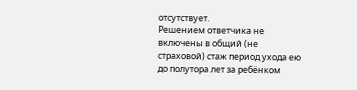отсутствует.
Решением ответчика не включены в общий (не страховой) стаж период ухода ею до полутора лет за ребёнком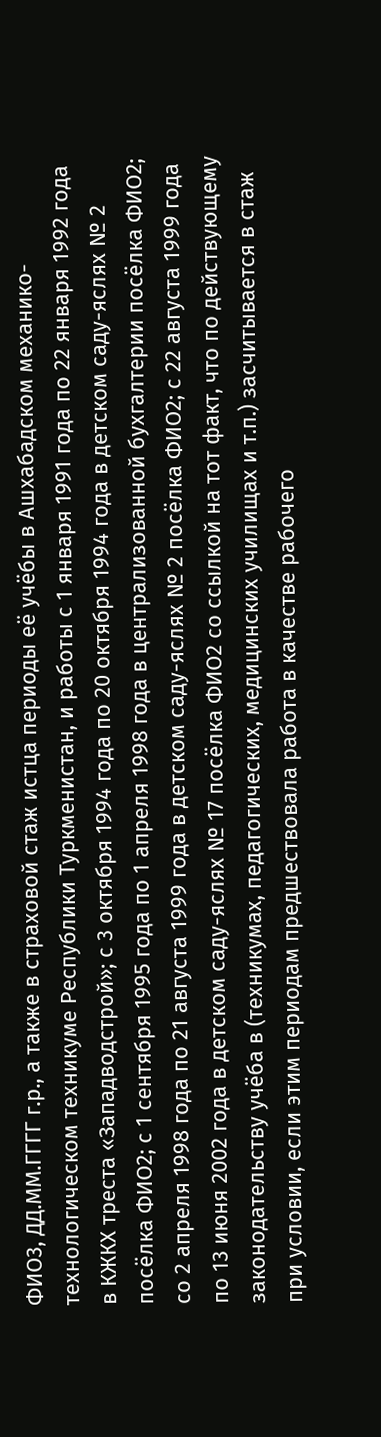ФИО3, ДД.ММ.ГГГГ г.р., а также в страховой стаж истца периоды её учёбы в Ашхабадском механико-технологическом техникуме Республики Туркменистан, и работы с 1 января 1991 года по 22 января 1992 года в КЖКХ треста «Западводстрой»; с 3 октября 1994 года по 20 октября 1994 года в детском саду-яслях № 2 посёлка ФИО2; с 1 сентября 1995 года по 1 апреля 1998 года в централизованной бухгалтерии посёлка ФИО2; со 2 апреля 1998 года по 21 августа 1999 года в детском саду-яслях № 2 посёлка ФИО2; с 22 августа 1999 года по 13 июня 2002 года в детском саду-яслях № 17 посёлка ФИО2 со ссылкой на тот факт, что по действующему законодательству учёба в (техникумах, педагогических, медицинских училищах и т.п.) засчитывается в стаж при условии, если этим периодам предшествовала работа в качестве рабочего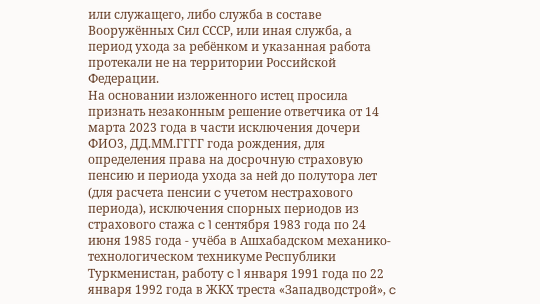или служащего, либо служба в составе Вооружённых Сил СССР, или иная служба, а период ухода за ребёнком и указанная работа протекали не на территории Российской Федерации.
На основании изложенного истец просила признать незаконным решение ответчика от 14 марта 2023 года в части исключения дочери ФИО3, ДД.ММ.ГГГГ года рождения, для определения права на досрочную страховую пенсию и периода ухода за ней до полутора лет (для расчета пенсии c учетом нестрaxового периода), исключения спорных периодов из страхового стажа c 1 сентября 1983 года по 24 июня 1985 года - учёба в Ашхабадском механико-технологическом техникуме Республики Туркменистан, работу c 1 января 1991 года по 22 января 1992 года в ЖКХ треста «Зaпaдводстрой», c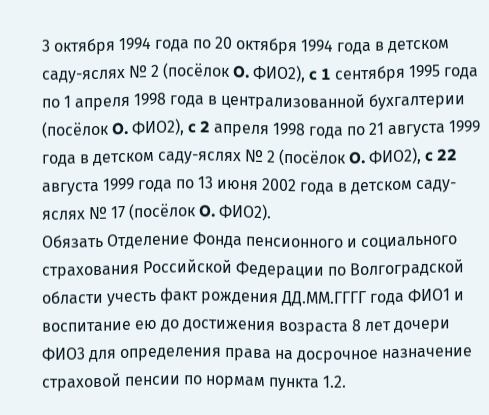3 октября 1994 года по 20 октября 1994 года в детском саду-яслях № 2 (посёлок O. ФИО2), c 1 сентября 1995 года по 1 апреля 1998 года в централизованной бухгалтерии (посёлок O. ФИО2), c 2 апреля 1998 года по 21 августа 1999 года в детском саду-яслях № 2 (посёлок O. ФИО2), c 22 августа 1999 года по 13 июня 2002 года в детском саду-яслях № 17 (посёлок O. ФИО2).
Обязать Отделение Фонда пенсионного и социального страхования Российской Федерации по Волгоградской области учесть факт рождения ДД.ММ.ГГГГ года ФИО1 и воспитание ею до достижения возраста 8 лет дочери ФИО3 для определения права на досрочное назначение страховой пенсии по нормам пункта 1.2.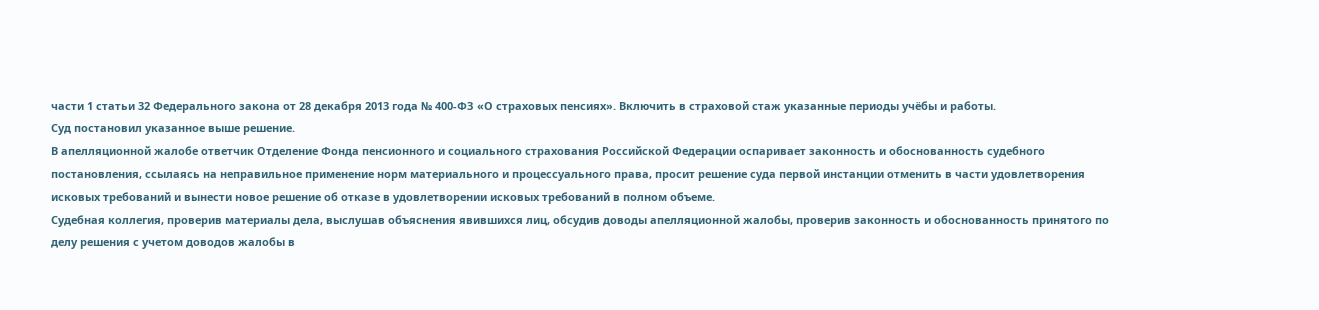части 1 статьи 32 Федерального закона от 28 декабря 2013 года № 400-ФЗ «О страховых пенсиях». Включить в страховой стаж указанные периоды учёбы и работы.
Суд постановил указанное выше решение.
В апелляционной жалобе ответчик Отделение Фонда пенсионного и социального страхования Российской Федерации оспаривает законность и обоснованность судебного постановления, ссылаясь на неправильное применение норм материального и процессуального права, просит решение суда первой инстанции отменить в части удовлетворения исковых требований и вынести новое решение об отказе в удовлетворении исковых требований в полном объеме.
Судебная коллегия, проверив материалы дела, выслушав объяснения явившихся лиц, обсудив доводы апелляционной жалобы, проверив законность и обоснованность принятого по делу решения с учетом доводов жалобы в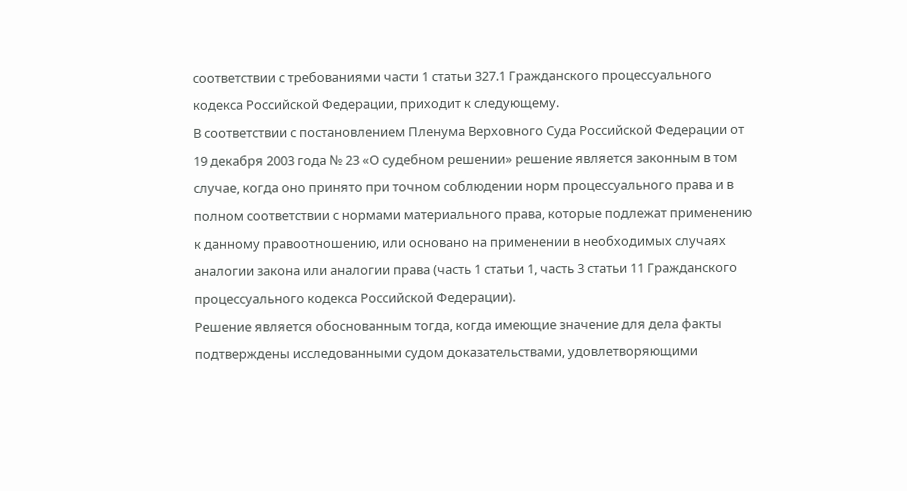соответствии с требованиями части 1 статьи 327.1 Гражданского процессуального кодекса Российской Федерации, приходит к следующему.
В соответствии с постановлением Пленума Верховного Суда Российской Федерации от 19 декабря 2003 года № 23 «О судебном решении» решение является законным в том случае, когда оно принято при точном соблюдении норм процессуального права и в полном соответствии с нормами материального права, которые подлежат применению к данному правоотношению, или основано на применении в необходимых случаях аналогии закона или аналогии права (часть 1 статьи 1, часть 3 статьи 11 Гражданского процессуального кодекса Российской Федерации).
Решение является обоснованным тогда, когда имеющие значение для дела факты подтверждены исследованными судом доказательствами, удовлетворяющими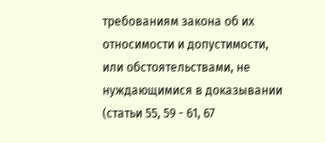требованиям закона об их относимости и допустимости, или обстоятельствами, не нуждающимися в доказывании (статьи 55, 59 - 61, 67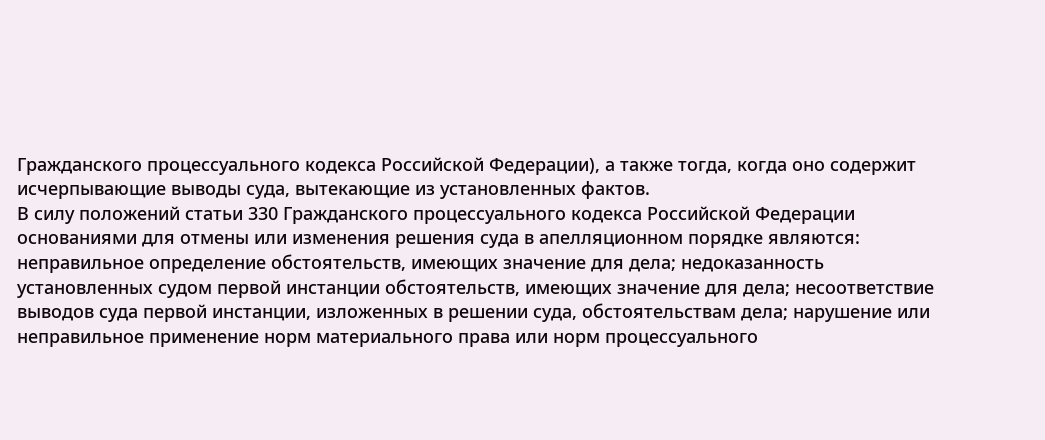Гражданского процессуального кодекса Российской Федерации), а также тогда, когда оно содержит исчерпывающие выводы суда, вытекающие из установленных фактов.
В силу положений статьи 330 Гражданского процессуального кодекса Российской Федерации основаниями для отмены или изменения решения суда в апелляционном порядке являются: неправильное определение обстоятельств, имеющих значение для дела; недоказанность установленных судом первой инстанции обстоятельств, имеющих значение для дела; несоответствие выводов суда первой инстанции, изложенных в решении суда, обстоятельствам дела; нарушение или неправильное применение норм материального права или норм процессуального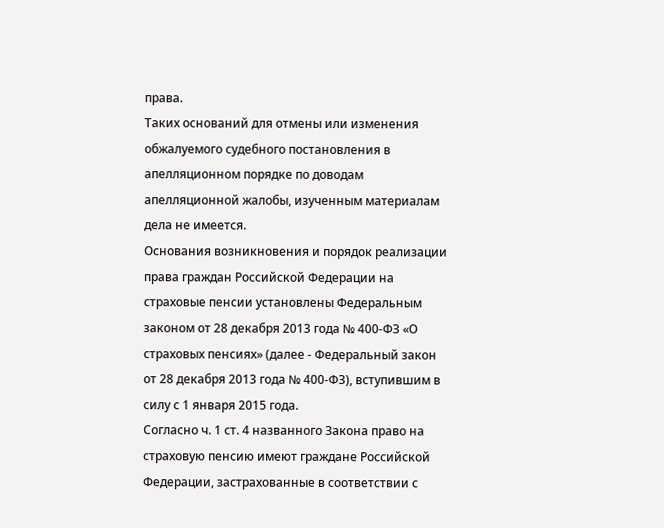права.
Таких оснований для отмены или изменения обжалуемого судебного постановления в апелляционном порядке по доводам апелляционной жалобы, изученным материалам дела не имеется.
Основания возникновения и порядок реализации права граждан Российской Федерации на страховые пенсии установлены Федеральным законом от 28 декабря 2013 года № 400-ФЗ «О страховых пенсиях» (далее - Федеральный закон от 28 декабря 2013 года № 400-ФЗ), вступившим в силу с 1 января 2015 года.
Согласно ч. 1 ст. 4 названного Закона право на страховую пенсию имеют граждане Российской Федерации, застрахованные в соответствии с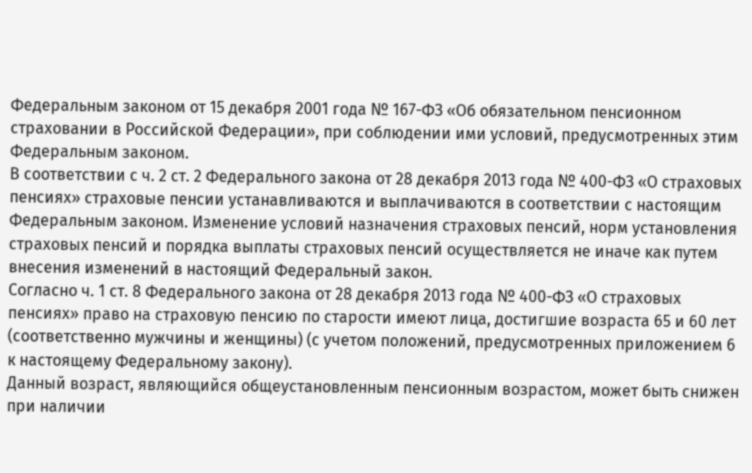Федеральным законом от 15 декабря 2001 года № 167-ФЗ «Об обязательном пенсионном страховании в Российской Федерации», при соблюдении ими условий, предусмотренных этим Федеральным законом.
В соответствии с ч. 2 ст. 2 Федерального закона от 28 декабря 2013 года № 400-ФЗ «О страховых пенсиях» страховые пенсии устанавливаются и выплачиваются в соответствии с настоящим Федеральным законом. Изменение условий назначения страховых пенсий, норм установления страховых пенсий и порядка выплаты страховых пенсий осуществляется не иначе как путем внесения изменений в настоящий Федеральный закон.
Согласно ч. 1 ст. 8 Федерального закона от 28 декабря 2013 года № 400-ФЗ «О страховых пенсиях» право на страховую пенсию по старости имеют лица, достигшие возраста 65 и 60 лет (соответственно мужчины и женщины) (с учетом положений, предусмотренных приложением 6 к настоящему Федеральному закону).
Данный возраст, являющийся общеустановленным пенсионным возрастом, может быть снижен при наличии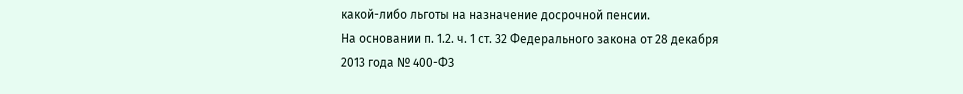какой-либо льготы на назначение досрочной пенсии.
На основании п. 1.2. ч. 1 ст. 32 Федерального закона от 28 декабря 2013 года № 400-ФЗ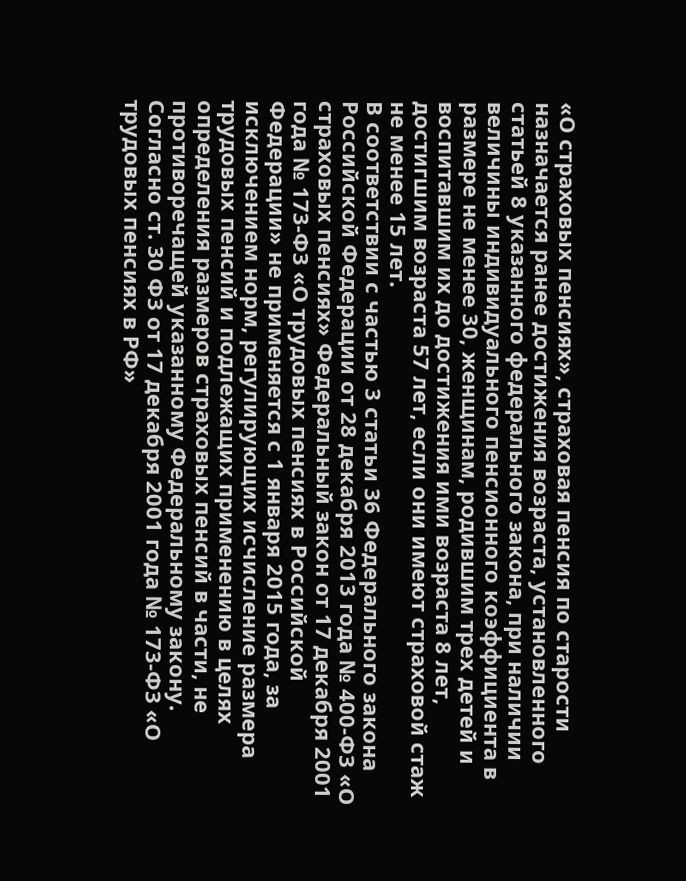«О страховых пенсиях», страховая пенсия по старости назначается ранее достижения возраста, установленного статьей 8 указанного федерального закона, при наличии величины индивидуального пенсионного коэффициента в размере не менее 30, женщинам, родившим трех детей и воспитавшим их до достижения ими возраста 8 лет, достигшим возраста 57 лет, если они имеют страховой стаж не менее 15 лет.
В соответствии с частью 3 статьи 36 Федерального закона Российской Федерации от 28 декабря 2013 года № 400-ФЗ «О страховых пенсиях» Федеральный закон от 17 декабря 2001 года № 173-ФЗ «О трудовых пенсиях в Российской Федерации» не применяется с 1 января 2015 года, за исключением норм, регулирующих исчисление размера трудовых пенсий и подлежащих применению в целях определения размеров страховых пенсий в части, не противоречащей указанному Федеральному закону.
Согласно ст. 30 ФЗ от 17 декабря 2001 года № 173-ФЗ «О трудовых пенсиях в РФ»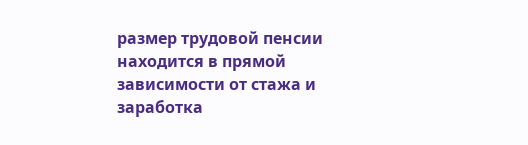размер трудовой пенсии находится в прямой зависимости от стажа и заработка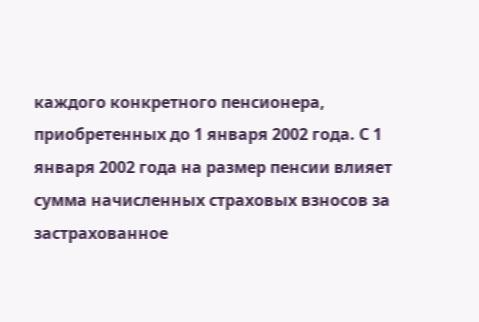каждого конкретного пенсионера, приобретенных до 1 января 2002 года. С 1 января 2002 года на размер пенсии влияет сумма начисленных страховых взносов за застрахованное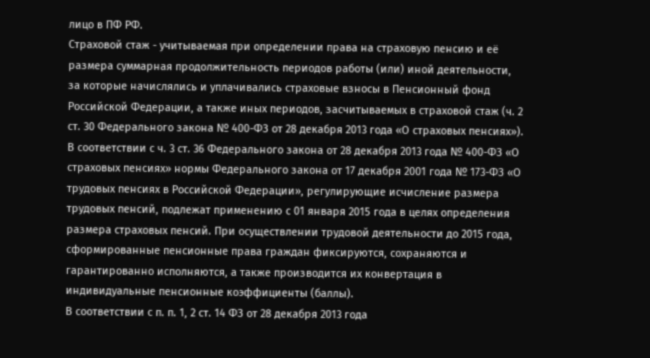лицо в ПФ РФ.
Страховой стаж - учитываемая при определении права на страховую пенсию и её размера суммарная продолжительность периодов работы (или) иной деятельности, за которые начислялись и уплачивались страховые взносы в Пенсионный фонд Российской Федерации, а также иных периодов, засчитываемых в страховой стаж (ч. 2 ст. 30 Федерального закона № 400-ФЗ от 28 декабря 2013 года «О страховых пенсиях»).
В соответствии с ч. 3 ст. 36 Федерального закона от 28 декабря 2013 года № 400-ФЗ «О страховых пенсиях» нормы Федерального закона от 17 декабря 2001 года № 173-ФЗ «О трудовых пенсиях в Российской Федерации», регулирующие исчисление размера трудовых пенсий, подлежат применению с 01 января 2015 года в целях определения размера страховых пенсий. При осуществлении трудовой деятельности до 2015 года, сформированные пенсионные права граждан фиксируются, сохраняются и гарантированно исполняются, а также производится их конвертация в индивидуальные пенсионные коэффициенты (баллы).
В соответствии с п. п. 1, 2 ст. 14 ФЗ от 28 декабря 2013 года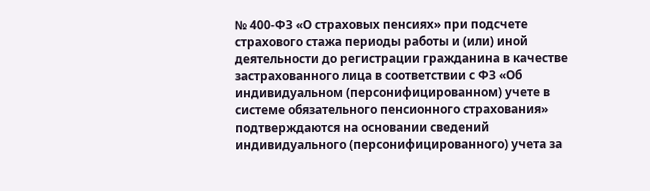№ 400-ФЗ «О страховых пенсиях» при подсчете страхового стажа периоды работы и (или) иной деятельности до регистрации гражданина в качестве застрахованного лица в соответствии с ФЗ «Об индивидуальном (персонифицированном) учете в системе обязательного пенсионного страхования» подтверждаются на основании сведений индивидуального (персонифицированного) учета за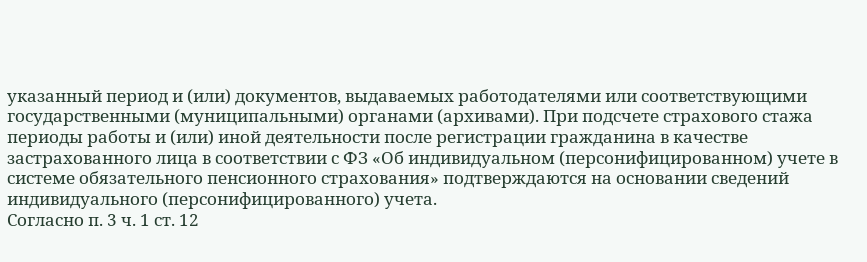указанный период и (или) документов, выдаваемых работодателями или соответствующими государственными (муниципальными) органами (архивами). При подсчете страхового стажа периоды работы и (или) иной деятельности после регистрации гражданина в качестве застрахованного лица в соответствии с ФЗ «Об индивидуальном (персонифицированном) учете в системе обязательного пенсионного страхования» подтверждаются на основании сведений индивидуального (персонифицированного) учета.
Согласно п. 3 ч. 1 ст. 12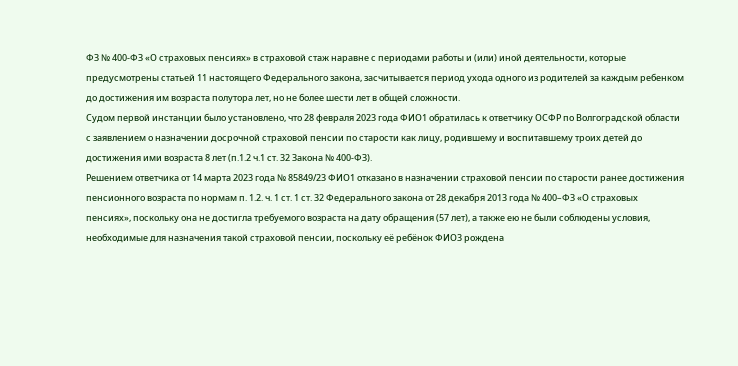ФЗ № 400-ФЗ «О страховых пенсиях» в страховой стаж наравне с периодами работы и (или) иной деятельности, которые предусмотрены статьей 11 настоящего Федерального закона, засчитывается период ухода одного из родителей за каждым ребенком до достижения им возраста полутора лет, но не более шести лет в общей сложности.
Судом первой инстанции было установлено, что 28 февраля 2023 года ФИО1 обратилась к ответчику ОСФР по Волгоградской области с заявлением о назначении досрочной страховой пенсии по старости как лицу, родившему и воспитавшему троих детей до достижения ими возраста 8 лет (п.1.2 ч.1 ст. 32 Закона № 400-ФЗ).
Решением ответчика от 14 марта 2023 года № 85849/23 ФИО1 отказано в назначении страховой пенсии по старости ранее достижения пенсионного возраста по нормам п. 1.2. ч. 1 ст. 1 ст. 32 Федерального закона от 28 декабря 2013 года № 400–ФЗ «О страховых пенсиях», поскольку она не достигла требуемого возраста на дату обращения (57 лет), а также ею не были соблюдены условия, необходимые для назначения такой страховой пенсии, поскольку её ребёнок ФИО3 рождена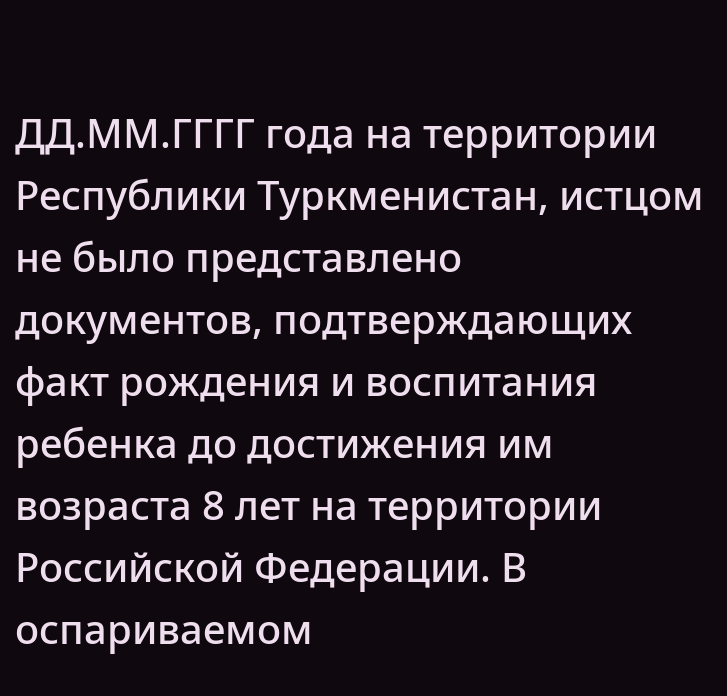ДД.ММ.ГГГГ года на территории Республики Туркменистан, истцом не было представлено документов, подтверждающих факт рождения и воспитания ребенка до достижения им возраста 8 лет на территории Российской Федерации. В оспариваемом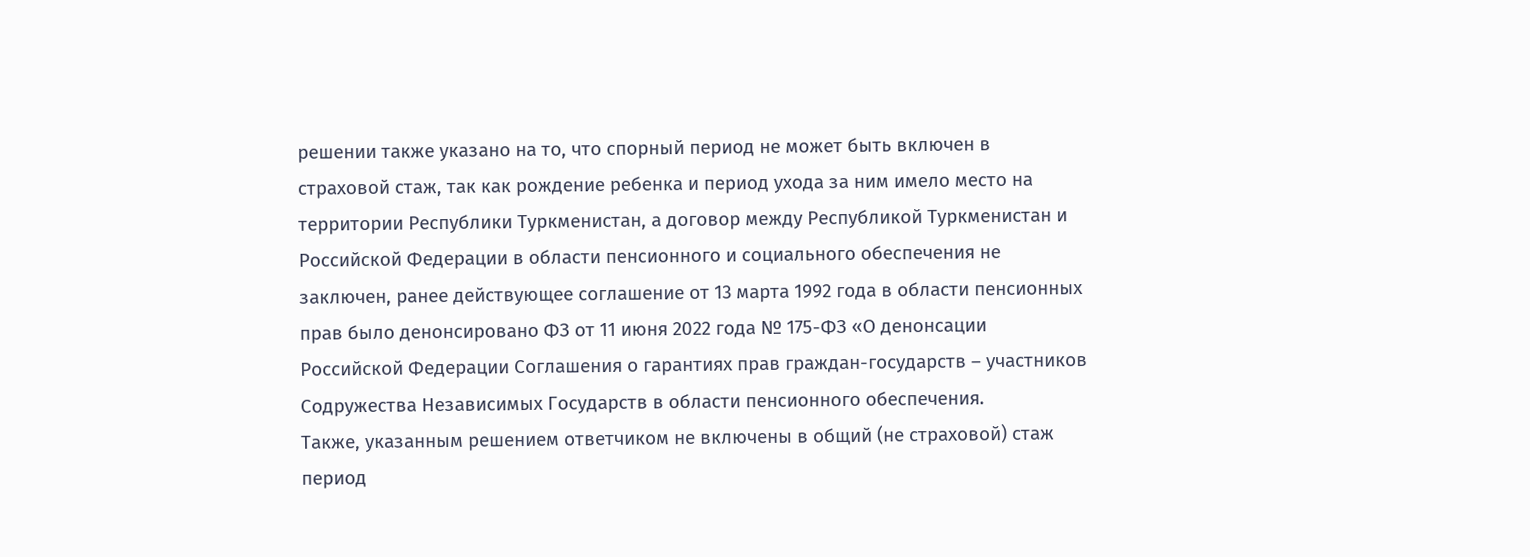решении также указано на то, что спорный период не может быть включен в страховой стаж, так как рождение ребенка и период ухода за ним имело место на территории Республики Туркменистан, а договор между Республикой Туркменистан и Российской Федерации в области пенсионного и социального обеспечения не заключен, ранее действующее соглашение от 13 марта 1992 года в области пенсионных прав было денонсировано ФЗ от 11 июня 2022 года № 175-ФЗ «О денонсации Российской Федерации Соглашения о гарантиях прав граждан-государств – участников Содружества Независимых Государств в области пенсионного обеспечения.
Также, указанным решением ответчиком не включены в общий (не страховой) стаж период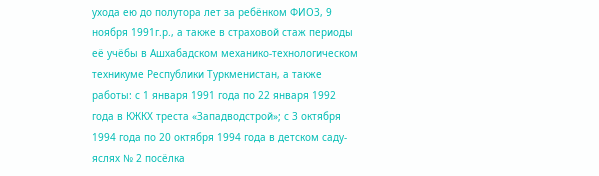ухода ею до полутора лет за ребёнком ФИО3, 9 ноября 1991г.р., а также в страховой стаж периоды её учёбы в Ашхабадском механико-технологическом техникуме Республики Туркменистан, а также работы: с 1 января 1991 года по 22 января 1992 года в КЖКХ треста «Западводстрой»; с 3 октября 1994 года по 20 октября 1994 года в детском саду-яслях № 2 посёлка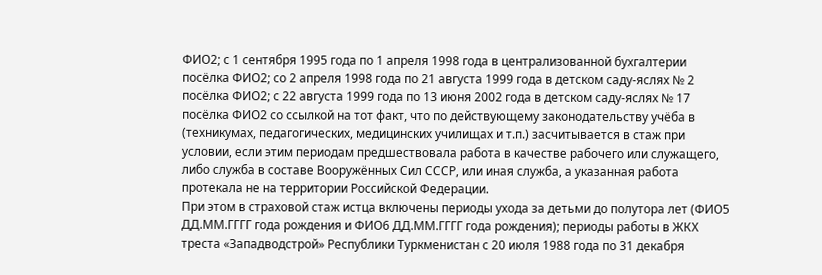ФИО2; с 1 сентября 1995 года по 1 апреля 1998 года в централизованной бухгалтерии посёлка ФИО2; со 2 апреля 1998 года по 21 августа 1999 года в детском саду-яслях № 2 посёлка ФИО2; с 22 августа 1999 года по 13 июня 2002 года в детском саду-яслях № 17 посёлка ФИО2 со ссылкой на тот факт, что по действующему законодательству учёба в (техникумах, педагогических, медицинских училищах и т.п.) засчитывается в стаж при условии, если этим периодам предшествовала работа в качестве рабочего или служащего, либо служба в составе Вооружённых Сил СССР, или иная служба, а указанная работа протекала не на территории Российской Федерации.
При этом в страховой стаж истца включены периоды ухода за детьми до полутора лет (ФИО5 ДД.ММ.ГГГГ года рождения и ФИО6 ДД.ММ.ГГГГ года рождения); периоды работы в ЖКХ треста «Западводстрой» Республики Туркменистан с 20 июля 1988 года по 31 декабря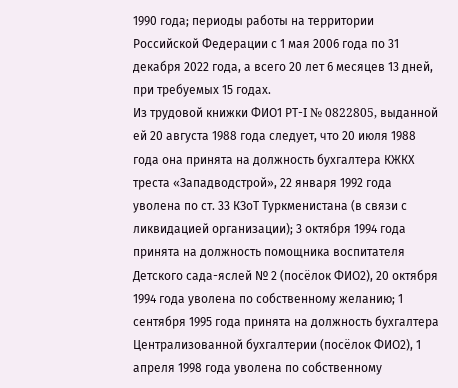1990 года; периоды работы на территории Российской Федерации с 1 мая 2006 года по 31 декабря 2022 года, а всего 20 лет 6 месяцев 13 дней, при требуемых 15 годах.
Из трудовой книжки ФИО1 РТ-I № 0822805, выданной ей 20 августа 1988 года следует, что 20 июля 1988 года она принята на должность бухгалтера КЖКХ треста «Западводстрой», 22 января 1992 года уволена по ст. 33 КЗоТ Туркменистана (в связи с ликвидацией организации); 3 октября 1994 года принята на должность помощника воспитателя Детского сада-яслей № 2 (посёлок ФИО2), 20 октября 1994 года уволена по собственному желанию; 1 сентября 1995 года принята на должность бухгалтера Централизованной бухгалтерии (посёлок ФИО2), 1 апреля 1998 года уволена по собственному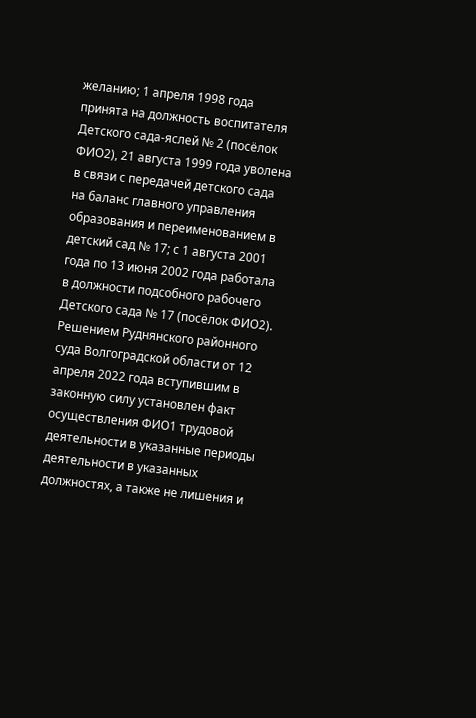желанию; 1 апреля 1998 года принята на должность воспитателя Детского сада-яслей № 2 (посёлок ФИО2), 21 августа 1999 года уволена в связи с передачей детского сада на баланс главного управления образования и переименованием в детский сад № 17; с 1 августа 2001 года по 13 июня 2002 года работала в должности подсобного рабочего Детского сада № 17 (посёлок ФИО2).
Решением Руднянского районного суда Волгоградской области от 12 апреля 2022 года вступившим в законную силу установлен факт осуществления ФИО1 трудовой деятельности в указанные периоды деятельности в указанных должностях, а также не лишения и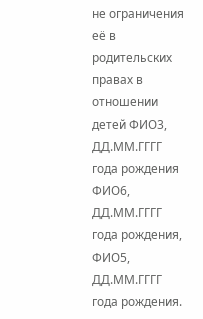не ограничения её в родительских правах в отношении детей ФИО3, ДД.ММ.ГГГГ года рождения ФИО6, ДД.ММ.ГГГГ года рождения, ФИО5, ДД.ММ.ГГГГ года рождения.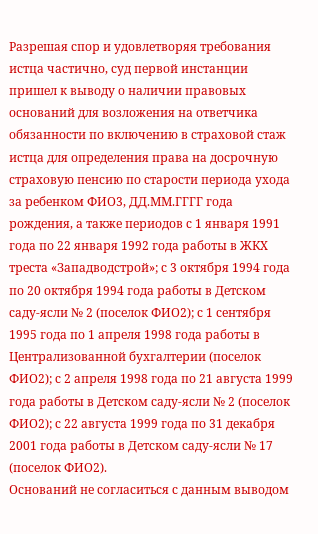Разрешая спор и удовлетворяя требования истца частично, суд первой инстанции пришел к выводу о наличии правовых оснований для возложения на ответчика обязанности по включению в страховой стаж истца для определения права на досрочную страховую пенсию по старости периода ухода за ребенком ФИО3, ДД.ММ.ГГГГ года рождения, а также периодов с 1 января 1991 года по 22 января 1992 года работы в ЖКХ треста «Западводстрой»; с 3 октября 1994 года по 20 октября 1994 года работы в Детском саду-ясли № 2 (поселок ФИО2); с 1 сентября 1995 года по 1 апреля 1998 года работы в Централизованной бухгалтерии (поселок ФИО2); с 2 апреля 1998 года по 21 августа 1999 года работы в Детском саду-ясли № 2 (поселок ФИО2); с 22 августа 1999 года по 31 декабря 2001 года работы в Детском саду-ясли № 17 (поселок ФИО2).
Оснований не согласиться с данным выводом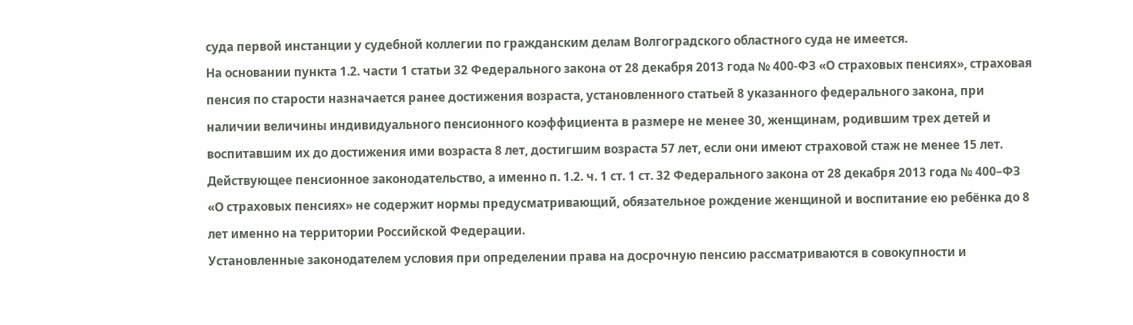суда первой инстанции у судебной коллегии по гражданским делам Волгоградского областного суда не имеется.
На основании пункта 1.2. части 1 статьи 32 Федерального закона от 28 декабря 2013 года № 400-ФЗ «О страховых пенсиях», страховая пенсия по старости назначается ранее достижения возраста, установленного статьей 8 указанного федерального закона, при наличии величины индивидуального пенсионного коэффициента в размере не менее 30, женщинам, родившим трех детей и воспитавшим их до достижения ими возраста 8 лет, достигшим возраста 57 лет, если они имеют страховой стаж не менее 15 лет.
Действующее пенсионное законодательство, а именно п. 1.2. ч. 1 ст. 1 ст. 32 Федерального закона от 28 декабря 2013 года № 400–ФЗ «О страховых пенсиях» не содержит нормы предусматривающий, обязательное рождение женщиной и воспитание ею ребёнка до 8 лет именно на территории Российской Федерации.
Установленные законодателем условия при определении права на досрочную пенсию рассматриваются в совокупности и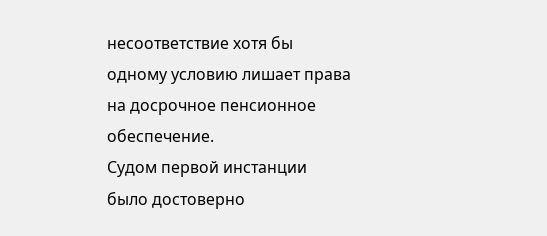несоответствие хотя бы одному условию лишает права на досрочное пенсионное обеспечение.
Судом первой инстанции было достоверно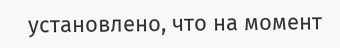установлено, что на момент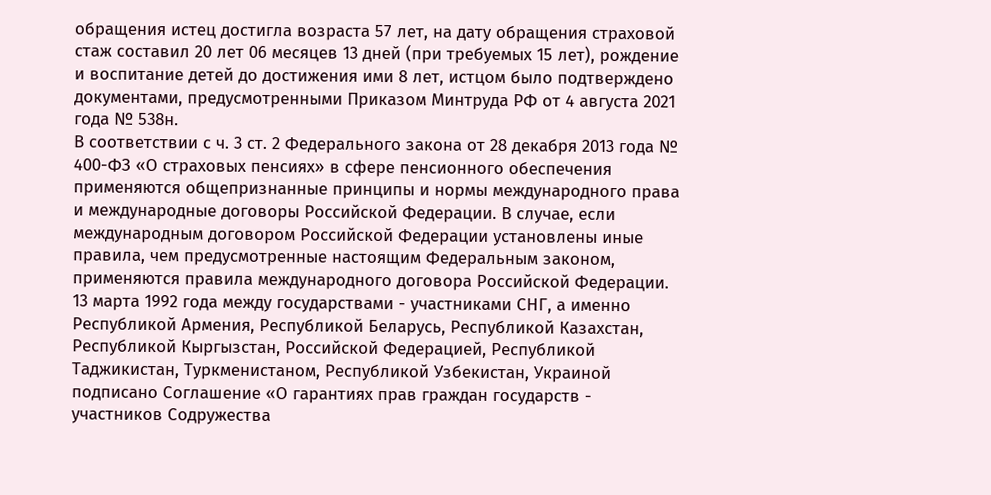обращения истец достигла возраста 57 лет, на дату обращения страховой стаж составил 20 лет 06 месяцев 13 дней (при требуемых 15 лет), рождение и воспитание детей до достижения ими 8 лет, истцом было подтверждено документами, предусмотренными Приказом Минтруда РФ от 4 августа 2021 года № 538н.
В соответствии с ч. 3 ст. 2 Федерального закона от 28 декабря 2013 года № 400-ФЗ «О страховых пенсиях» в сфере пенсионного обеспечения применяются общепризнанные принципы и нормы международного права и международные договоры Российской Федерации. В случае, если международным договором Российской Федерации установлены иные правила, чем предусмотренные настоящим Федеральным законом, применяются правила международного договора Российской Федерации.
13 марта 1992 года между государствами - участниками СНГ, а именно Республикой Армения, Республикой Беларусь, Республикой Казахстан, Республикой Кыргызстан, Российской Федерацией, Республикой Таджикистан, Туркменистаном, Республикой Узбекистан, Украиной подписано Соглашение «О гарантиях прав граждан государств - участников Содружества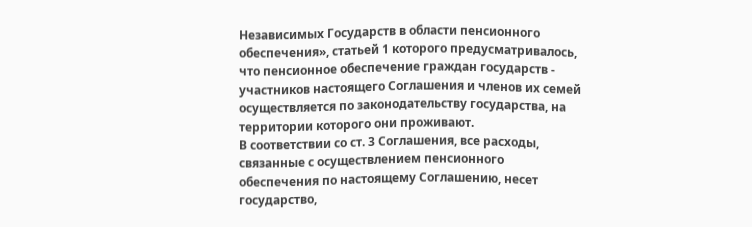Независимых Государств в области пенсионного обеспечения», статьей 1 которого предусматривалось, что пенсионное обеспечение граждан государств - участников настоящего Соглашения и членов их семей осуществляется по законодательству государства, на территории которого они проживают.
В соответствии со ст. 3 Соглашения, все расходы, связанные с осуществлением пенсионного обеспечения по настоящему Соглашению, несет государство,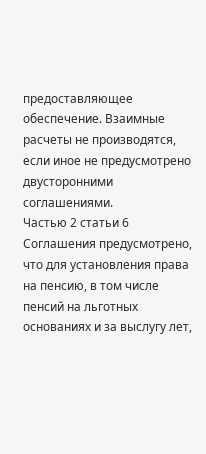предоставляющее обеспечение. Взаимные расчеты не производятся, если иное не предусмотрено двусторонними соглашениями.
Частью 2 статьи 6 Соглашения предусмотрено, что для установления права на пенсию, в том числе пенсий на льготных основаниях и за выслугу лет,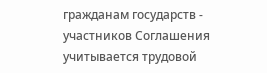гражданам государств - участников Соглашения учитывается трудовой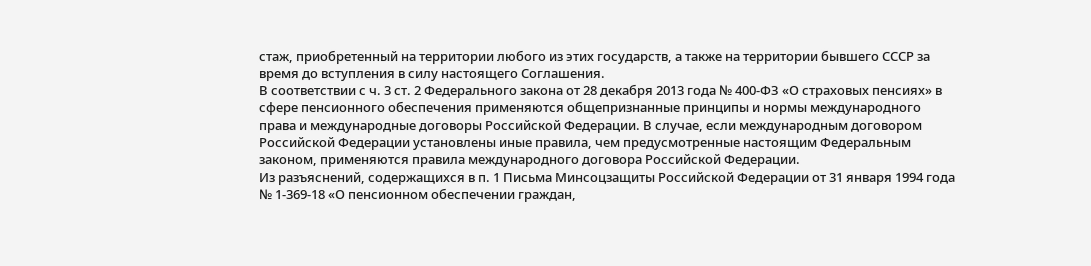стаж, приобретенный на территории любого из этих государств, а также на территории бывшего СССР за время до вступления в силу настоящего Соглашения.
В соответствии с ч. 3 ст. 2 Федерального закона от 28 декабря 2013 года № 400-ФЗ «О страховых пенсиях» в сфере пенсионного обеспечения применяются общепризнанные принципы и нормы международного права и международные договоры Российской Федерации. В случае, если международным договором Российской Федерации установлены иные правила, чем предусмотренные настоящим Федеральным законом, применяются правила международного договора Российской Федерации.
Из разъяснений, содержащихся в п. 1 Письма Минсоцзащиты Российской Федерации от 31 января 1994 года № 1-369-18 «О пенсионном обеспечении граждан,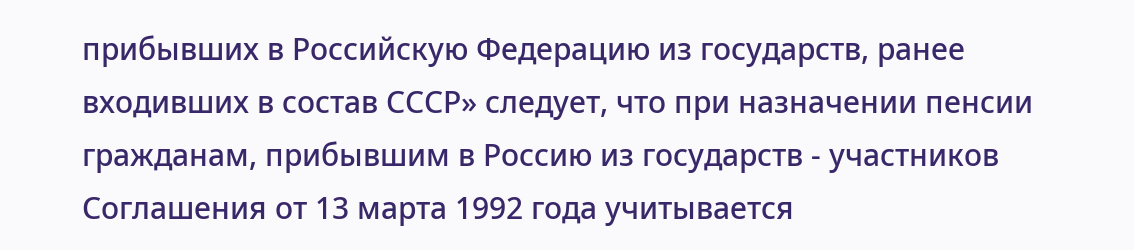прибывших в Российскую Федерацию из государств, ранее входивших в состав СССР» следует, что при назначении пенсии гражданам, прибывшим в Россию из государств - участников Соглашения от 13 марта 1992 года учитывается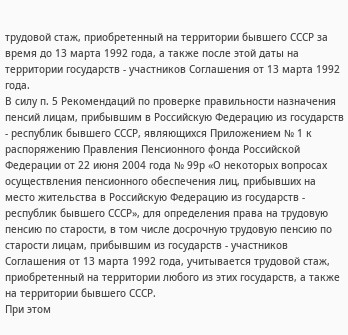трудовой стаж, приобретенный на территории бывшего СССР за время до 13 марта 1992 года, а также после этой даты на территории государств - участников Соглашения от 13 марта 1992 года.
В силу п. 5 Рекомендаций по проверке правильности назначения пенсий лицам, прибывшим в Российскую Федерацию из государств - республик бывшего СССР, являющихся Приложением № 1 к распоряжению Правления Пенсионного фонда Российской Федерации от 22 июня 2004 года № 99р «О некоторых вопросах осуществления пенсионного обеспечения лиц, прибывших на место жительства в Российскую Федерацию из государств - республик бывшего СССР», для определения права на трудовую пенсию по старости, в том числе досрочную трудовую пенсию по старости лицам, прибывшим из государств - участников Соглашения от 13 марта 1992 года, учитывается трудовой стаж, приобретенный на территории любого из этих государств, а также на территории бывшего СССР.
При этом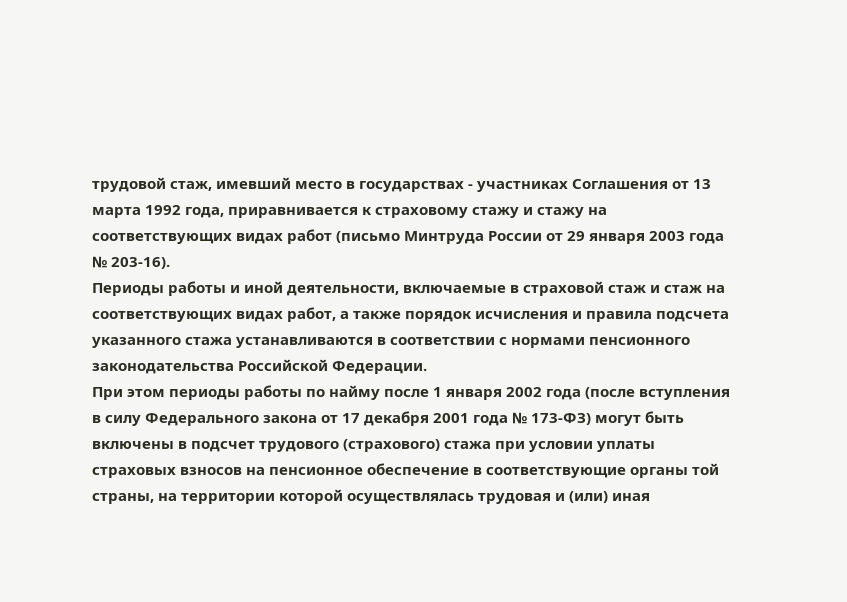трудовой стаж, имевший место в государствах - участниках Соглашения от 13 марта 1992 года, приравнивается к страховому стажу и стажу на соответствующих видах работ (письмо Минтруда России от 29 января 2003 года № 203-16).
Периоды работы и иной деятельности, включаемые в страховой стаж и стаж на соответствующих видах работ, а также порядок исчисления и правила подсчета указанного стажа устанавливаются в соответствии с нормами пенсионного законодательства Российской Федерации.
При этом периоды работы по найму после 1 января 2002 года (после вступления в силу Федерального закона от 17 декабря 2001 года № 173-ФЗ) могут быть включены в подсчет трудового (страхового) стажа при условии уплаты страховых взносов на пенсионное обеспечение в соответствующие органы той страны, на территории которой осуществлялась трудовая и (или) иная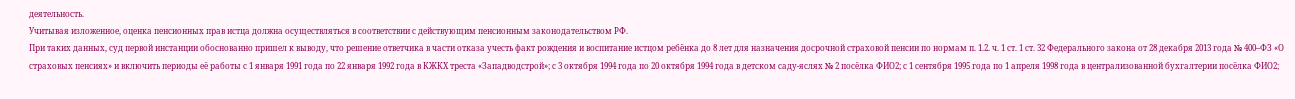деятельность.
Учитывая изложенное, оценка пенсионных прав истца должна осуществляться в соответствии с действующим пенсионным законодательством РФ.
При таких данных, суд первой инстанции обоснованно пришел к выводу, что решение ответчика в части отказа учесть факт рождения и воспитание истцом ребёнка до 8 лет для назначения досрочной страховой пенсии по нормам п. 1.2. ч. 1 ст. 1 ст. 32 Федерального закона от 28 декабря 2013 года № 400–ФЗ «О страховых пенсиях» и включить периоды её работы с 1 января 1991 года по 22 января 1992 года в КЖКХ треста «Западводстрой»; с 3 октября 1994 года по 20 октября 1994 года в детском саду-яслях № 2 посёлка ФИО2; с 1 сентября 1995 года по 1 апреля 1998 года в централизованной бухгалтерии посёлка ФИО2;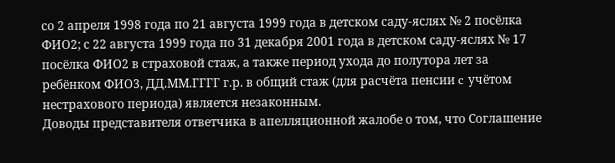со 2 апреля 1998 года по 21 августа 1999 года в детском саду-яслях № 2 посёлка ФИО2; с 22 августа 1999 года по 31 декабря 2001 года в детском саду-яслях № 17 посёлка ФИО2 в страховой стаж, а также период ухода до полутора лет за ребёнком ФИО3, ДД.ММ.ГГГГ г.р. в общий стаж (для расчёта пенсии c учётом нестрахового периода) является незаконным.
Доводы представителя ответчика в апелляционной жалобе о том, что Соглашение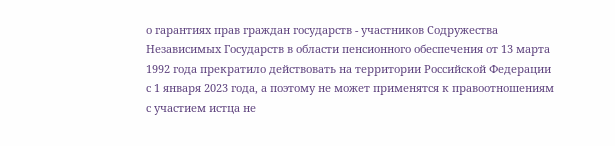о гарантиях прав граждан государств - участников Содружества Независимых Государств в области пенсионного обеспечения от 13 марта 1992 года прекратило действовать на территории Российской Федерации с 1 января 2023 года, а поэтому не может применятся к правоотношениям с участием истца не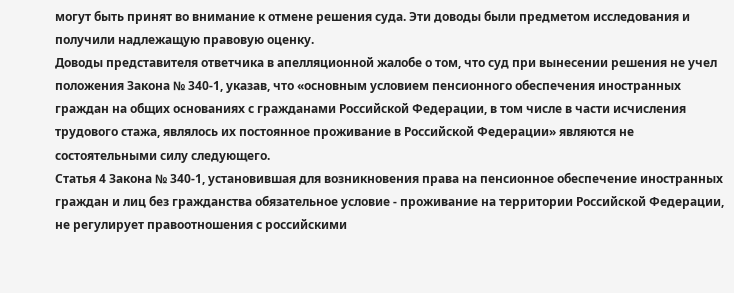могут быть принят во внимание к отмене решения суда. Эти доводы были предметом исследования и получили надлежащую правовую оценку.
Доводы представителя ответчика в апелляционной жалобе о том, что суд при вынесении решения не учел положения Закона № 340-1, указав, что «основным условием пенсионного обеспечения иностранных граждан на общих основаниях с гражданами Российской Федерации, в том числе в части исчисления трудового стажа, являлось их постоянное проживание в Российской Федерации» являются не состоятельными силу следующего.
Статья 4 Закона № 340-1, установившая для возникновения права на пенсионное обеспечение иностранных граждан и лиц без гражданства обязательное условие - проживание на территории Российской Федерации, не регулирует правоотношения с российскими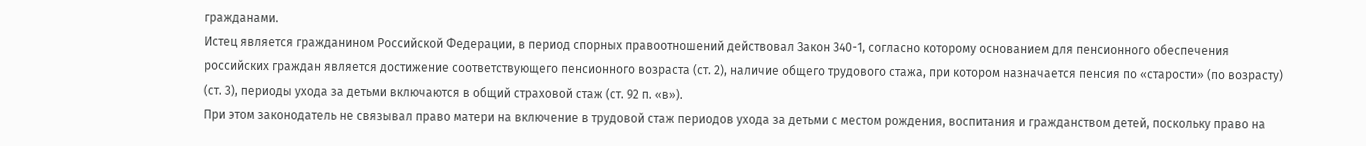гражданами.
Истец является гражданином Российской Федерации, в период спорных правоотношений действовал Закон 340-1, согласно которому основанием для пенсионного обеспечения российских граждан является достижение соответствующего пенсионного возраста (ст. 2), наличие общего трудового стажа, при котором назначается пенсия по «старости» (по возрасту) (ст. 3), периоды ухода за детьми включаются в общий страховой стаж (ст. 92 п. «в»).
При этом законодатель не связывал право матери на включение в трудовой стаж периодов ухода за детьми с местом рождения, воспитания и гражданством детей, поскольку право на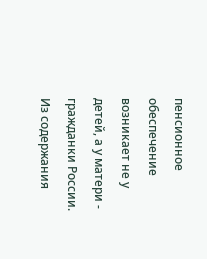пенсионное обеспечение возникает не у детей, а у матери - гражданки России.
Из содержания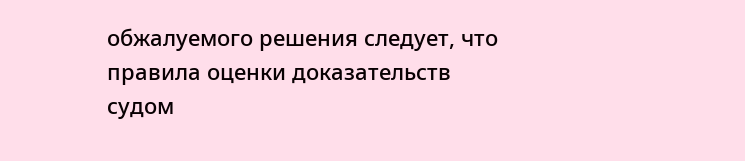обжалуемого решения следует, что правила оценки доказательств судом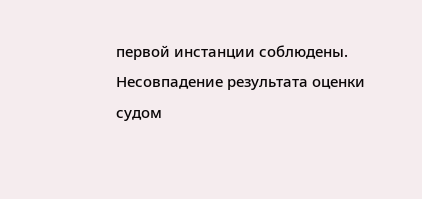первой инстанции соблюдены. Несовпадение результата оценки судом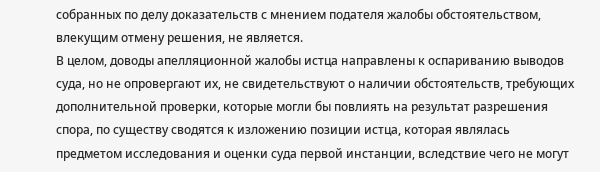собранных по делу доказательств с мнением подателя жалобы обстоятельством, влекущим отмену решения, не является.
В целом, доводы апелляционной жалобы истца направлены к оспариванию выводов суда, но не опровергают их, не свидетельствуют о наличии обстоятельств, требующих дополнительной проверки, которые могли бы повлиять на результат разрешения спора, по существу сводятся к изложению позиции истца, которая являлась предметом исследования и оценки суда первой инстанции, вследствие чего не могут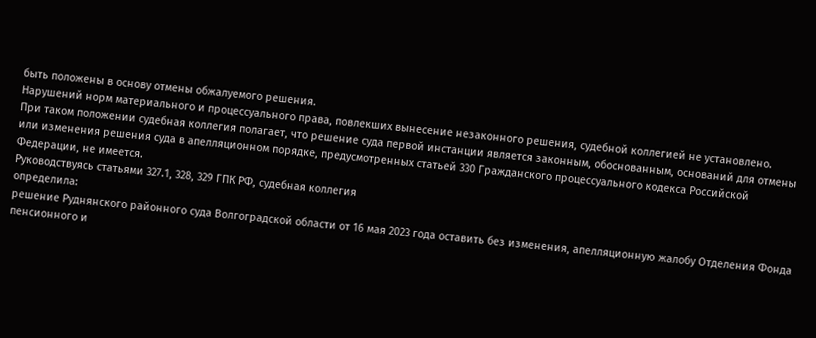быть положены в основу отмены обжалуемого решения.
Нарушений норм материального и процессуального права, повлекших вынесение незаконного решения, судебной коллегией не установлено.
При таком положении судебная коллегия полагает, что решение суда первой инстанции является законным, обоснованным, оснований для отмены или изменения решения суда в апелляционном порядке, предусмотренных статьей 330 Гражданского процессуального кодекса Российской Федерации, не имеется.
Руководствуясь статьями 327.1, 328, 329 ГПК РФ, судебная коллегия
определила:
решение Руднянского районного суда Волгоградской области от 16 мая 2023 года оставить без изменения, апелляционную жалобу Отделения Фонда пенсионного и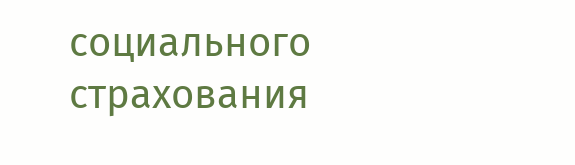социального страхования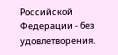Российской Федерации - без удовлетворения.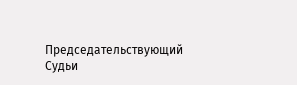Председательствующий
Судьи